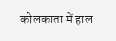कोलकाता में हाल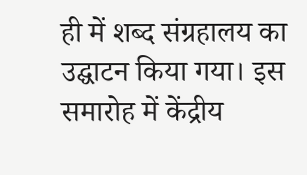ही में शब्द संग्रहालय का उद्घाटन किया गया। इस समारोह में केंद्रीय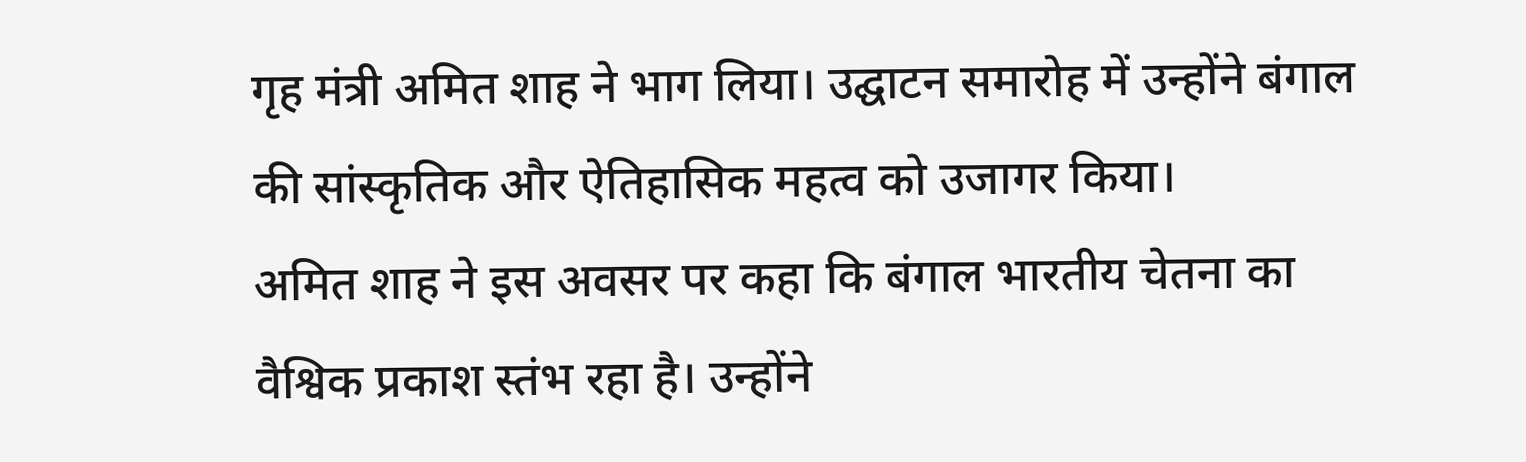गृह मंत्री अमित शाह ने भाग लिया। उद्घाटन समारोह में उन्होंने बंगाल की सांस्कृतिक और ऐतिहासिक महत्व को उजागर किया।
अमित शाह ने इस अवसर पर कहा कि बंगाल भारतीय चेतना का वैश्विक प्रकाश स्तंभ रहा है। उन्होंने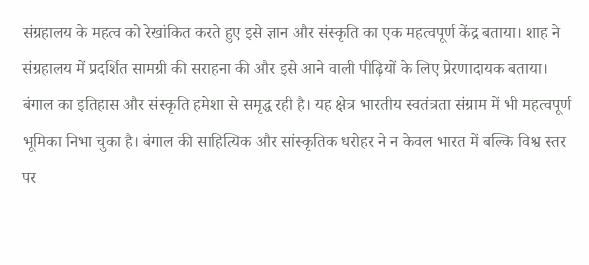संग्रहालय के महत्व को रेखांकित करते हुए इसे ज्ञान और संस्कृति का एक महत्वपूर्ण केंद्र बताया। शाह ने संग्रहालय में प्रदर्शित सामग्री की सराहना की और इसे आने वाली पीढ़ियों के लिए प्रेरणादायक बताया।
बंगाल का इतिहास और संस्कृति हमेशा से समृद्ध रही है। यह क्षेत्र भारतीय स्वतंत्रता संग्राम में भी महत्वपूर्ण भूमिका निभा चुका है। बंगाल की साहित्यिक और सांस्कृतिक धरोहर ने न केवल भारत में बल्कि विश्व स्तर पर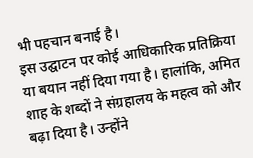भी पहचान बनाई है।
इस उद्घाटन पर कोई आधिकारिक प्रतिक्रिया या बयान नहीं दिया गया है। हालांकि, अमित शाह के शब्दों ने संग्रहालय के महत्व को और बढ़ा दिया है। उन्होंने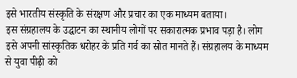इसे भारतीय संस्कृति के संरक्षण और प्रचार का एक माध्यम बताया।
इस संग्रहालय के उद्घाटन का स्थानीय लोगों पर सकारात्मक प्रभाव पड़ा है। लोग इसे अपनी सांस्कृतिक धरोहर के प्रति गर्व का स्रोत मानते हैं। संग्रहालय के माध्यम से युवा पीढ़ी को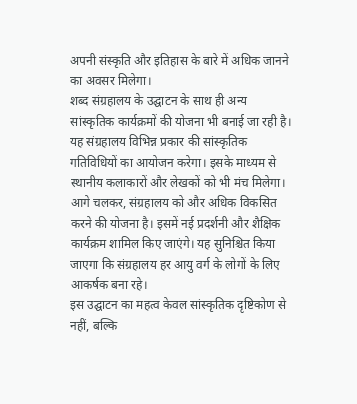अपनी संस्कृति और इतिहास के बारे में अधिक जानने का अवसर मिलेगा।
शब्द संग्रहालय के उद्घाटन के साथ ही अन्य सांस्कृतिक कार्यक्रमों की योजना भी बनाई जा रही है। यह संग्रहालय विभिन्न प्रकार की सांस्कृतिक गतिविधियों का आयोजन करेगा। इसके माध्यम से स्थानीय कलाकारों और लेखकों को भी मंच मिलेगा।
आगे चलकर, संग्रहालय को और अधिक विकसित करने की योजना है। इसमें नई प्रदर्शनी और शैक्षिक कार्यक्रम शामिल किए जाएंगे। यह सुनिश्चित किया जाएगा कि संग्रहालय हर आयु वर्ग के लोगों के लिए आकर्षक बना रहे।
इस उद्घाटन का महत्व केवल सांस्कृतिक दृष्टिकोण से नहीं, बल्कि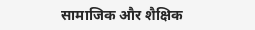सामाजिक और शैक्षिक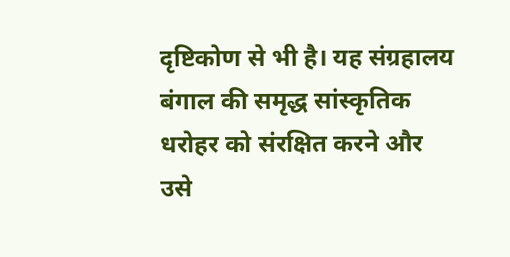दृष्टिकोण से भी है। यह संग्रहालय बंगाल की समृद्ध सांस्कृतिक धरोहर को संरक्षित करने और उसे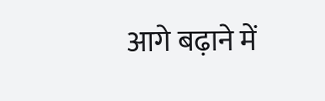आगे बढ़ाने में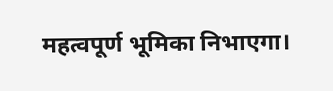महत्वपूर्ण भूमिका निभाएगा।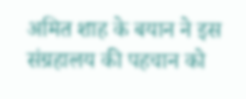अमित शाह के बयान ने इस संग्रहालय की पहचान को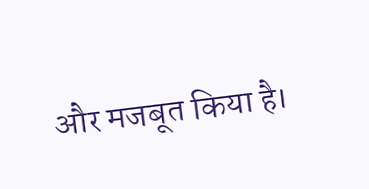और मजबूत किया है।